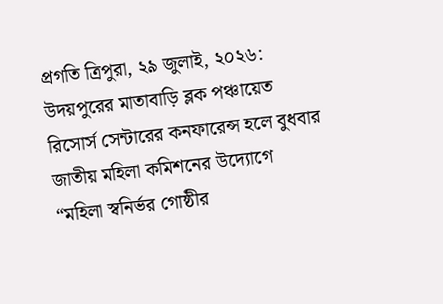প্রগতি ত্রিপুরা, ২৯ জুলাই, ২০২৬: উদয়পুরের মাতাবাড়ি ব্লক পঞ্চায়েত রিসোর্স সেন্টারের কনফারেন্স হলে বুধবার জাতীয় মহিলা কমিশনের উদ্যোগে “মহিলা স্বনির্ভর গোষ্ঠীর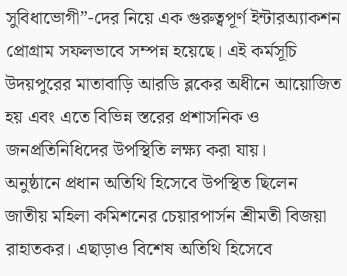সুবিধাভোগী”-দের নিয়ে এক গুরুত্বপূর্ণ ইন্টারঅ্যাকশন প্রোগ্রাম সফলভাবে সম্পন্ন হয়েছে। এই কর্মসূচি উদয়পুরের মাতাবাড়ি আরডি ব্লকের অধীনে আয়োজিত হয় এবং এতে বিভিন্ন স্তরের প্রশাসনিক ও জনপ্রতিনিধিদের উপস্থিতি লক্ষ্য করা যায়।
অনুষ্ঠানে প্রধান অতিথি হিসেবে উপস্থিত ছিলেন জাতীয় মহিলা কমিশনের চেয়ারপার্সন শ্রীমতী বিজয়া রাহাতকর। এছাড়াও বিশেষ অতিথি হিসেবে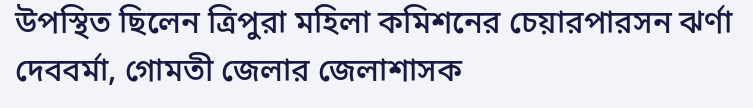উপস্থিত ছিলেন ত্রিপুরা মহিলা কমিশনের চেয়ারপারসন ঝর্ণা দেববর্মা, গোমতী জেলার জেলাশাসক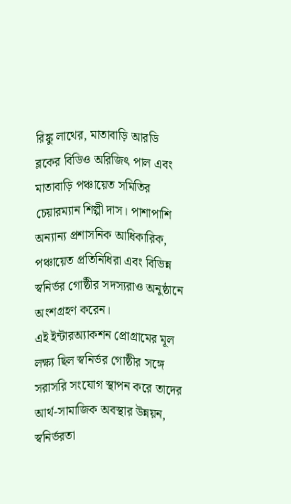রিঙ্কু লাথের, মাতাবাড়ি আরডি ব্লকের বিডিও অরিজিৎ পাল এবং মাতাবাড়ি পঞ্চায়েত সমিতির চেয়ারম্যান শিল্পী দাস। পাশাপাশি অন্যান্য প্রশাসনিক আধিকারিক, পঞ্চায়েত প্রতিনিধিরা এবং বিভিন্ন স্বনির্ভর গোষ্ঠীর সদস্যরাও অনুষ্ঠানে অংশগ্রহণ করেন।
এই ইন্টারঅ্যাকশন প্রোগ্রামের মূল লক্ষ্য ছিল স্বনির্ভর গোষ্ঠীর সঙ্গে সরাসরি সংযোগ স্থাপন করে তাদের আর্থ-সামাজিক অবস্থার উন্নয়ন, স্বনির্ভরতা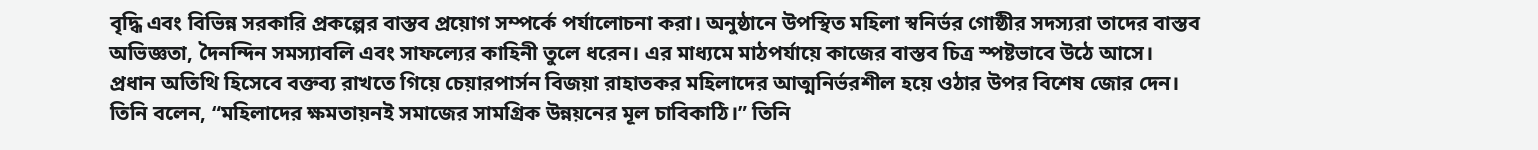বৃদ্ধি এবং বিভিন্ন সরকারি প্রকল্পের বাস্তব প্রয়োগ সম্পর্কে পর্যালোচনা করা। অনুষ্ঠানে উপস্থিত মহিলা স্বনির্ভর গোষ্ঠীর সদস্যরা তাদের বাস্তব অভিজ্ঞতা, দৈনন্দিন সমস্যাবলি এবং সাফল্যের কাহিনী তুলে ধরেন। এর মাধ্যমে মাঠপর্যায়ে কাজের বাস্তব চিত্র স্পষ্টভাবে উঠে আসে।
প্রধান অতিথি হিসেবে বক্তব্য রাখতে গিয়ে চেয়ারপার্সন বিজয়া রাহাতকর মহিলাদের আত্মনির্ভরশীল হয়ে ওঠার উপর বিশেষ জোর দেন।
তিনি বলেন, “মহিলাদের ক্ষমতায়নই সমাজের সামগ্রিক উন্নয়নের মূল চাবিকাঠি।” তিনি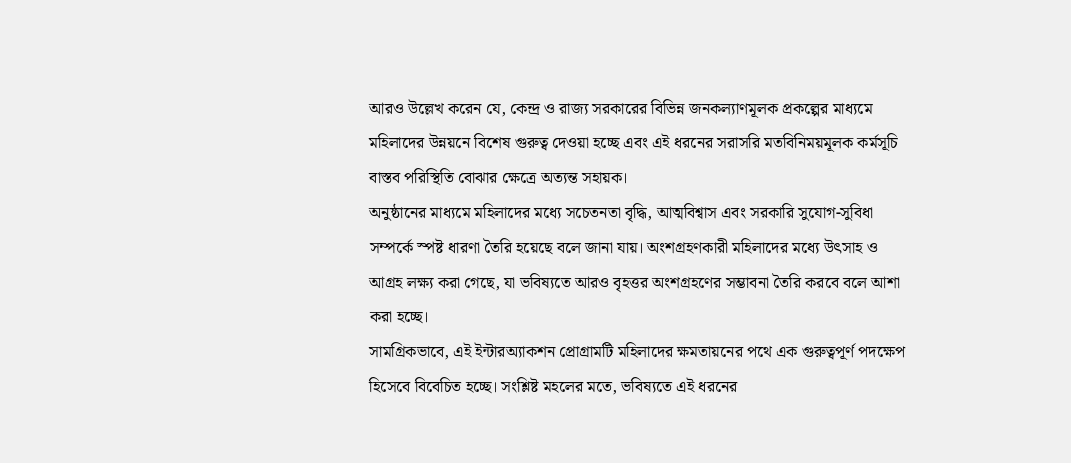আরও উল্লেখ করেন যে, কেন্দ্র ও রাজ্য সরকারের বিভিন্ন জনকল্যাণমূলক প্রকল্পের মাধ্যমে মহিলাদের উন্নয়নে বিশেষ গুরুত্ব দেওয়া হচ্ছে এবং এই ধরনের সরাসরি মতবিনিময়মূলক কর্মসূচি বাস্তব পরিস্থিতি বোঝার ক্ষেত্রে অত্যন্ত সহায়ক।
অনুষ্ঠানের মাধ্যমে মহিলাদের মধ্যে সচেতনতা বৃদ্ধি, আত্মবিশ্বাস এবং সরকারি সুযোগ-সুবিধা সম্পর্কে স্পষ্ট ধারণা তৈরি হয়েছে বলে জানা যায়। অংশগ্রহণকারী মহিলাদের মধ্যে উৎসাহ ও আগ্রহ লক্ষ্য করা গেছে, যা ভবিষ্যতে আরও বৃহত্তর অংশগ্রহণের সম্ভাবনা তৈরি করবে বলে আশা করা হচ্ছে।
সামগ্রিকভাবে, এই ইন্টারঅ্যাকশন প্রোগ্রামটি মহিলাদের ক্ষমতায়নের পথে এক গুরুত্বপূর্ণ পদক্ষেপ হিসেবে বিবেচিত হচ্ছে। সংশ্লিষ্ট মহলের মতে, ভবিষ্যতে এই ধরনের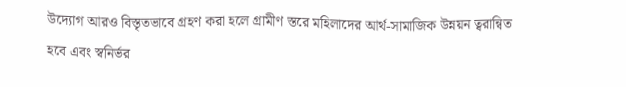উদ্যোগ আরও বিস্তৃতভাবে গ্রহণ করা হলে গ্রামীণ স্তরে মহিলাদের আর্থ-সামাজিক উন্নয়ন ত্বরান্বিত হবে এবং স্বনির্ভর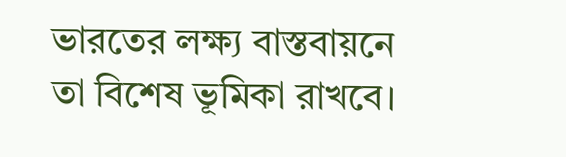ভারতের লক্ষ্য বাস্তবায়নে তা বিশেষ ভূমিকা রাখবে।